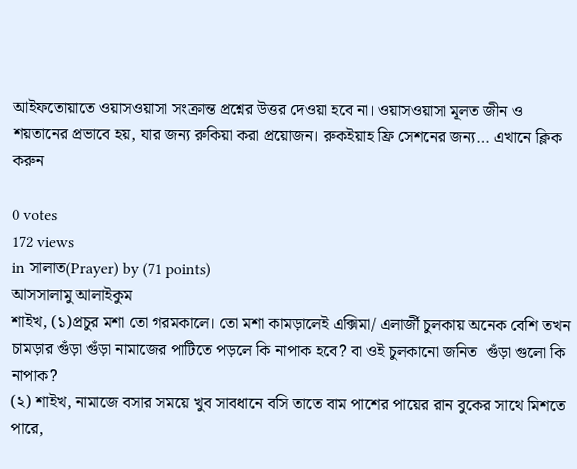আইফতোয়াতে ওয়াসওয়াসা সংক্রান্ত প্রশ্নের উত্তর দেওয়া হবে না। ওয়াসওয়াসা মূলত জীন ও শয়তানের প্রভাবে হয়, যার জন্য রুকিয়া করা প্রয়োজন। রুকইয়াহ ফ্রি সেশনের জন্য… এখানে ক্লিক করুন

0 votes
172 views
in সালাত(Prayer) by (71 points)
আসসালামু আলাইকুম
শাইখ, (১)প্রচুর মশা তো গরমকালে। তো মশা কামড়ালেই এক্সিমা/ এলার্জী চুলকায় অনেক বেশি তখন চামড়ার গুঁড়া গুঁড়া নামাজের পাটিতে পড়লে কি নাপাক হবে? বা ওই চুলকানো জনিত  গুঁড়া গুলো কি নাপাক?
(২) শাইখ, নামাজে বসার সময়ে খুব সাবধানে বসি তাতে বাম পাশের পায়ের রান বুকের সাথে মিশতে পারে,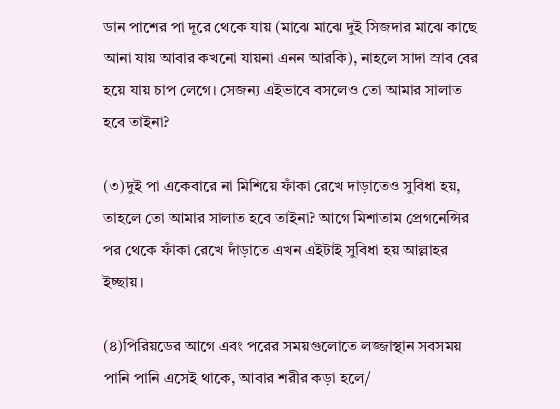ডান পাশের পা দূরে থেকে যায় (মাঝে মাঝে দুই সিজদার মাঝে কাছে আনা যায় আবার কখনো যায়না এনন আরকি), নাহলে সাদা স্রাব বের হয়ে যায় চাপ লেগে। সেজন্য এইভাবে বসলেও তো আমার সালাত হবে তাইনা?

(৩)দুই পা একেবারে না মিশিয়ে ফাঁকা রেখে দাড়াতেও সুবিধা হয়, তাহলে তো আমার সালাত হবে তাইনা? আগে মিশাতাম প্রেগনেন্সির পর থেকে ফাঁকা রেখে দাঁড়াতে এখন এইটাই সুবিধা হয় আল্লাহর ইচ্ছায়।

(৪)পিরিয়ডের আগে এবং পরের সময়গুলোতে লজ্জাস্থান সবসময় পানি পানি এসেই থাকে, আবার শরীর কড়া হলে/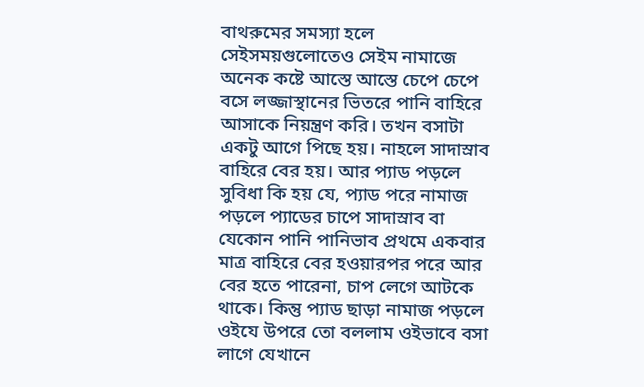বাথরুমের সমস্যা হলে সেইসময়গুলোতেও সেইম নামাজে অনেক কষ্টে আস্তে আস্তে চেপে চেপে বসে লজ্জাস্থানের ভিতরে পানি বাহিরে আসাকে নিয়ন্ত্রণ করি। তখন বসাটা একটু আগে পিছে হয়। নাহলে সাদাস্রাব বাহিরে বের হয়। আর প্যাড পড়লে সুবিধা কি হয় যে, প্যাড পরে নামাজ পড়লে প্যাডের চাপে সাদাস্রাব বা যেকোন পানি পানিভাব প্রথমে একবার মাত্র বাহিরে বের হওয়ারপর পরে আর বের হতে পারেনা, চাপ লেগে আটকে থাকে। কিন্তু প্যাড ছাড়া নামাজ পড়লে ওইযে উপরে তো বললাম ওইভাবে বসা লাগে যেখানে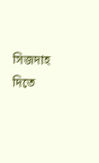সিজদাহ দিতে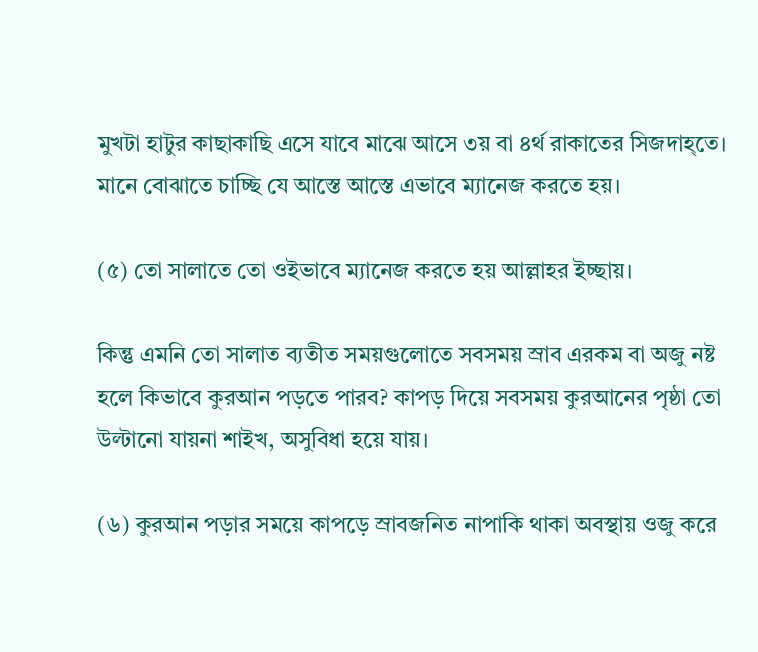মুখটা হাটুর কাছাকাছি এসে যাবে মাঝে আসে ৩য় বা ৪র্থ রাকাতের সিজদাহ্তে। মানে বোঝাতে চাচ্ছি যে আস্তে আস্তে এভাবে ম্যানেজ করতে হয়।

(৫) তো সালাতে তো ওইভাবে ম্যানেজ করতে হয় আল্লাহর ইচ্ছায়।

কিন্তু এমনি তো সালাত ব্যতীত সময়গুলোতে সবসময় স্রাব এরকম বা অজু নষ্ট হলে কিভাবে কুরআন পড়তে পারব? কাপড় দিয়ে সবসময় কুরআনের পৃষ্ঠা তো উল্টানো যায়না শাইখ, অসুবিধা হয়ে যায়।

(৬) কুরআন পড়ার সময়ে কাপড়ে স্রাবজনিত নাপাকি থাকা অবস্থায় ওজু করে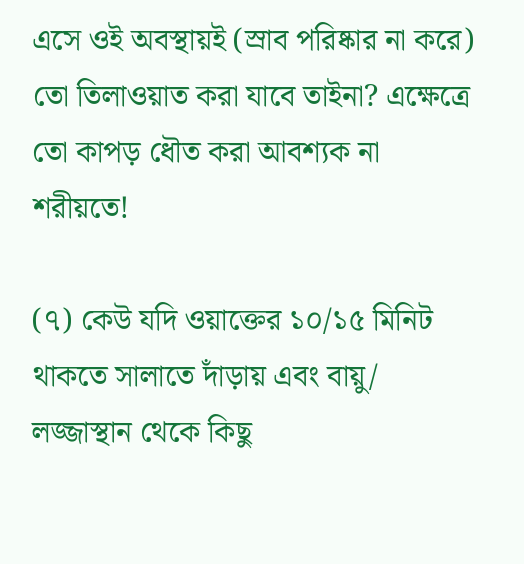এসে ওই অবস্থায়ই (স্রাব পরিষ্কার না করে)
তো তিলাওয়াত করা যাবে তাইনা? এক্ষেত্রে তো কাপড় ধৌত করা আবশ্যক না শরীয়তে!

(৭) কেউ যদি ওয়াক্তের ১০/১৫ মিনিট থাকতে সালাতে দাঁড়ায় এবং বায়ু/ লজ্জাস্থান থেকে কিছু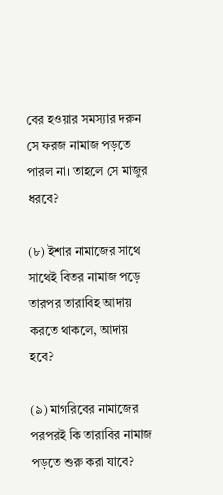বের হওয়ার সমস্যার দরুন সে ফরজ নামাজ পড়তে পারল না। তাহলে সে মাজুর ধরবে?

(৮) ইশার নামাজের সাথে সাথেই বিতর নামাজ পড়ে তারপর তারাবিহ আদায় করতে থাকলে, আদায় হবে?

(৯) মাগরিবের নামাজের পরপরই কি তারাবির নামাজ পড়তে শুরু করা যাবে?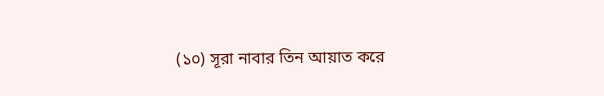(১০) সূরা নাবার তিন আয়াত করে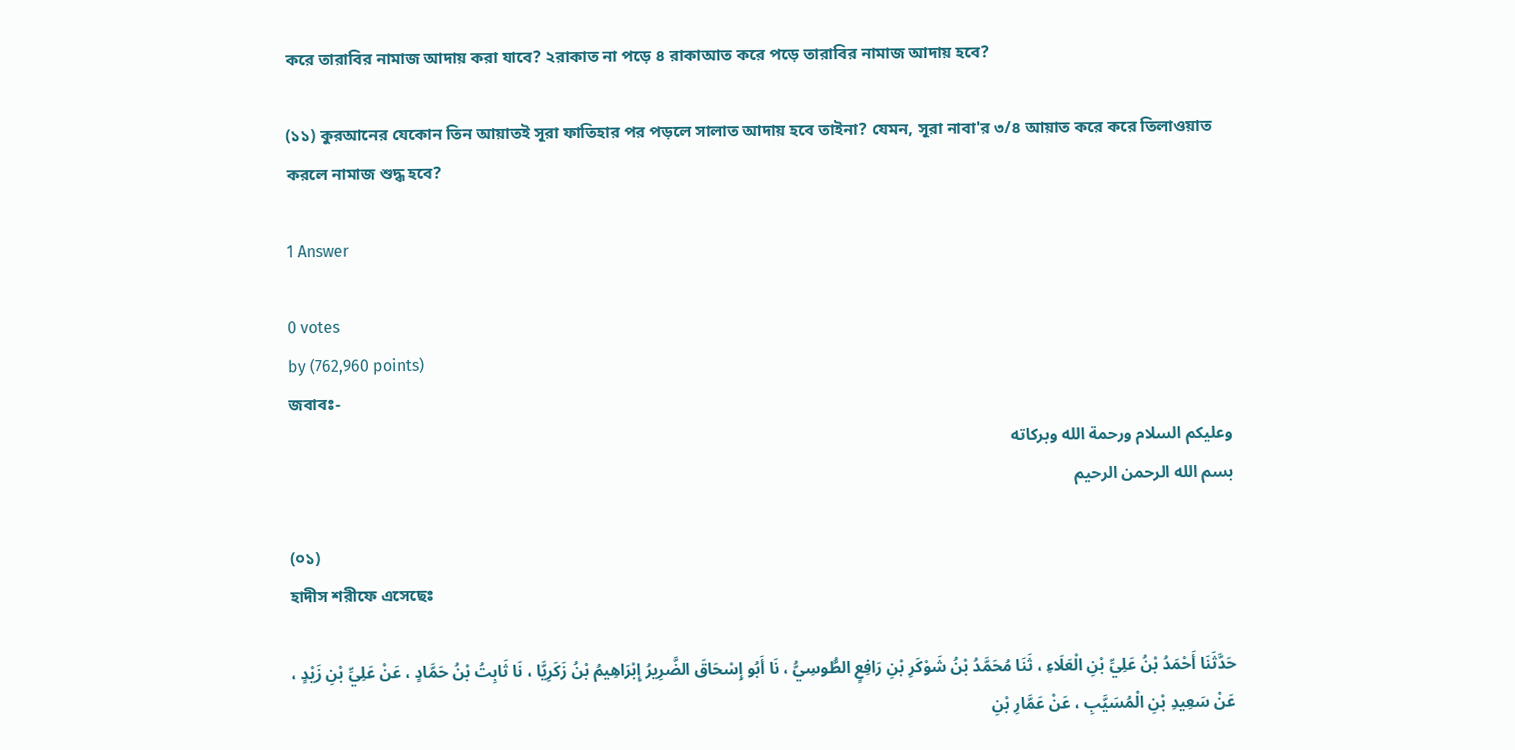করে তারাবির নামাজ আদায় করা যাবে? ২রাকাত না পড়ে ৪ রাকাআত করে পড়ে তারাবির নামাজ আদায় হবে?

(১১) কুরআনের যেকোন তিন আয়াতই সূরা ফাতিহার পর পড়লে সালাত আদায় হবে তাইনা? যেমন, সূরা নাবা'র ৩/৪ আয়াত করে করে তিলাওয়াত করলে নামাজ শুদ্ধ হবে?

1 Answer

0 votes
by (762,960 points)
জবাবঃ-
وعليكم السلام ورحمة الله وبركاته
بسم الله الرحمن الرحيم

(০১)
হাদীস শরীফে এসেছেঃ

حَدَّثَنَا أَحْمَدُ بْنُ عَلِيِّ بْنِ الْعَلَاءِ ، ثَنَا مُحَمَّدُ بْنُ شَوْكَرِ بْنِ رَافِعٍ الطُّوسِيُّ ، نَا أَبُو إِسْحَاقَ الضَّرِيرُ إِبْرَاهِيمُ بْنُ زَكَرِيَّا ، نَا ثَابِتُ بْنُ حَمَّادٍ ، عَنْ عَلِيِّ بْنِ زَيْدٍ ، عَنْ سَعِيدِ بْنِ الْمُسَيَّبِ ، عَنْ عَمَّارِ بْنِ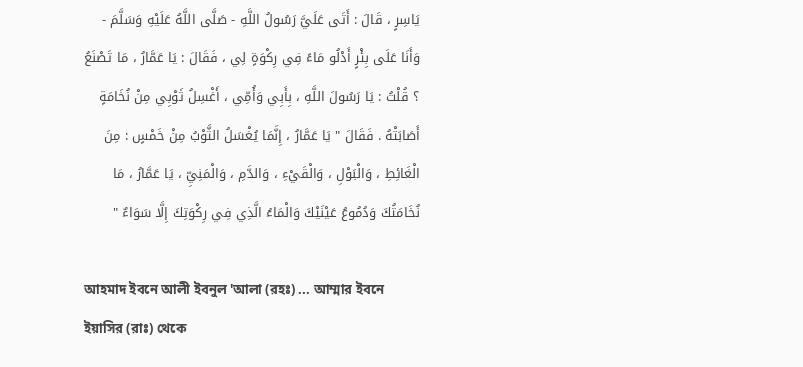يَاسِرٍ ، قَالَ : أَتَى عَلَيَّ رَسُولُ اللَّهِ - صَلَّى اللَّهُ عَلَيْهِ وَسَلَّمَ - وَأَنَا عَلَى بِئْرٍ أَدْلُو مَاءً فِي رِكْوَةٍ لِي ، فَقَالَ : يَا عَمَّارُ ، مَا تَصْنَعُ ؟ قُلْتُ : يَا رَسُولَ اللَّهِ ، بِأَبِي وَأُمِّي ، أَغْسِلُ ثَوْبِي مِنْ نُخَامَةٍ أَصَابَتْهُ . فَقَالَ " يَا عَمَّارُ ، إِنَّمَا يُغْسَلُ الثَّوْبُ مِنْ خَمْسٍ : مِنَ الْغَائِطِ ، وَالْبَوْلِ ، وَالْقَيْءِ ، وَالدَّمِ ، وَالْمَنِيِّ ، يَا عَمَّارُ ، مَا نُخَامَتُكَ وَدُمُوعُ عَيْنَيْكَ وَالْمَاءُ الَّذِي فِي رِكْوَتِكَ إِلَّا سَوَاءٌ "

আহমাদ ইবনে আলী ইবনুল 'আলা (রহঃ) ... আম্মার ইবনে ইয়াসির (রাঃ) থেকে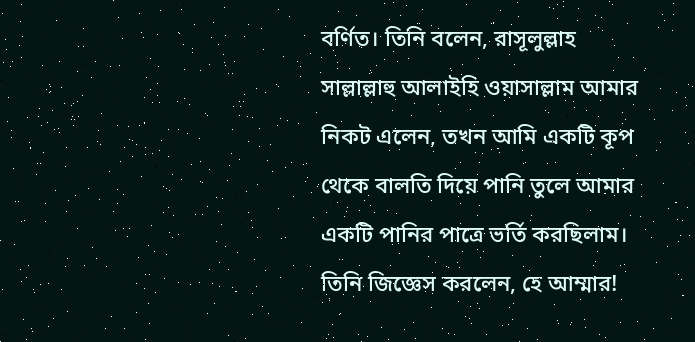বর্ণিত। তিনি বলেন, রাসূলুল্লাহ সাল্লাল্লাহু আলাইহি ওয়াসাল্লাম আমার নিকট এলেন, তখন আমি একটি কূপ থেকে বালতি দিয়ে পানি তুলে আমার একটি পানির পাত্রে ভর্তি করছিলাম। তিনি জিজ্ঞেস করলেন, হে আম্মার!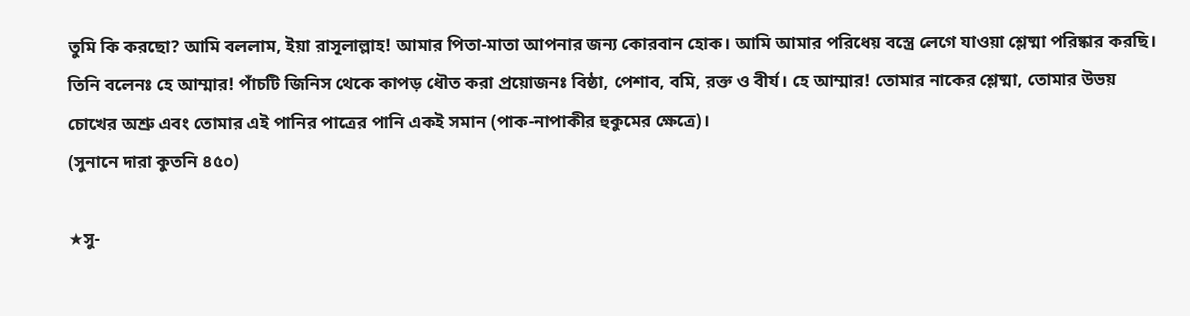তুমি কি করছো? আমি বললাম, ইয়া রাসূলাল্লাহ! আমার পিতা-মাতা আপনার জন্য কোরবান হোক। আমি আমার পরিধেয় বস্ত্রে লেগে যাওয়া শ্লেষ্মা পরিষ্কার করছি। তিনি বলেনঃ হে আম্মার! পাঁচটি জিনিস থেকে কাপড় ধৌত করা প্রয়োজনঃ বিষ্ঠা, পেশাব, বমি, রক্ত ও বীর্য। হে আম্মার! তোমার নাকের শ্লেষ্মা, তোমার উভয় চোখের অশ্রু এবং তোমার এই পানির পাত্রের পানি একই সমান (পাক-নাপাকীর হুকুমের ক্ষেত্রে)।
(সুনানে দারা কুতনি ৪৫০)

★সু-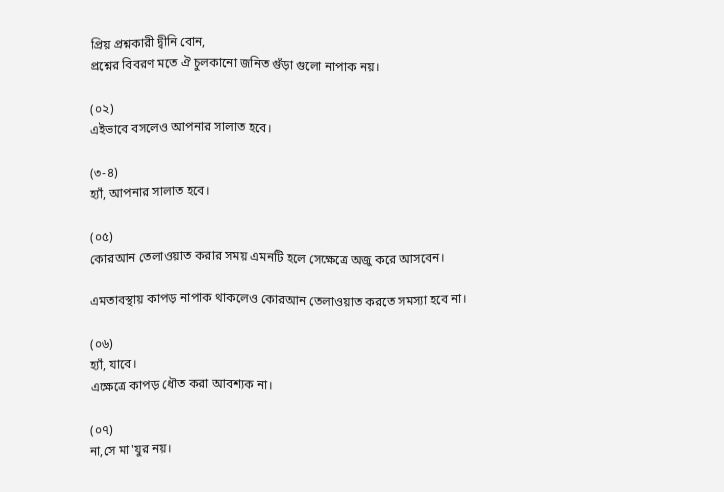প্রিয় প্রশ্নকারী দ্বীনি বোন,
প্রশ্নের বিবরণ মতে ঐ চুলকানো জনিত গুঁড়া গুলো নাপাক নয়।

(০২)
এইভাবে বসলেও আপনার সালাত হবে।

(৩-৪)
হ্যাঁ, আপনার সালাত হবে।

(০৫)
কোরআন তেলাওয়াত করার সময় এমনটি হলে সেক্ষেত্রে অজু করে আসবেন।

এমতাবস্থায় কাপড় নাপাক থাকলেও কোরআন তেলাওয়াত করতে সমস্যা হবে না।

(০৬)
হ্যাঁ, যাবে।
এক্ষেত্রে কাপড় ধৌত করা আবশ্যক না।

(০৭)
না,সে মা'যুর নয়।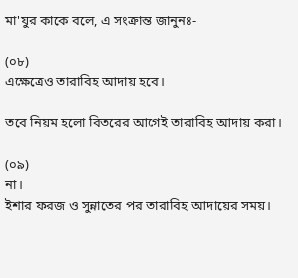মা'যুর কাকে বলে, এ সংক্রান্ত জানুনঃ-

(০৮)
এক্ষেত্রেও তারাবিহ আদায় হবে।

তবে নিয়ম হলো বিতরের আগেই তারাবিহ আদায় করা।

(০৯)
না।
ইশার ফরজ ও সুন্নাতের পর তারাবিহ আদায়ের সময়।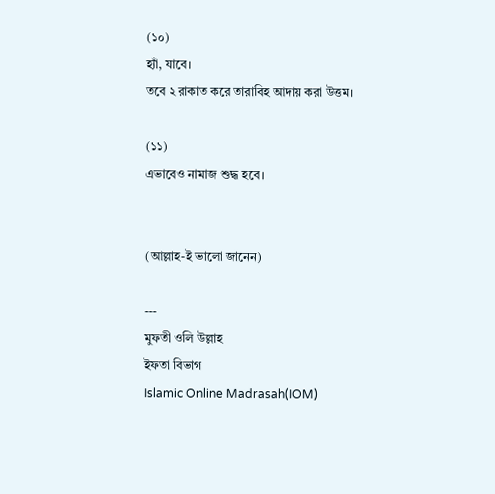(১০)
হ্যাঁ, যাবে।
তবে ২ রাকাত করে তারাবিহ আদায় করা উত্তম।

(১১)
এভাবেও নামাজ শুদ্ধ হবে।


(আল্লাহ-ই ভালো জানেন)

---
মুফতী ওলি উল্লাহ
ইফতা বিভাগ
Islamic Online Madrasah(IOM)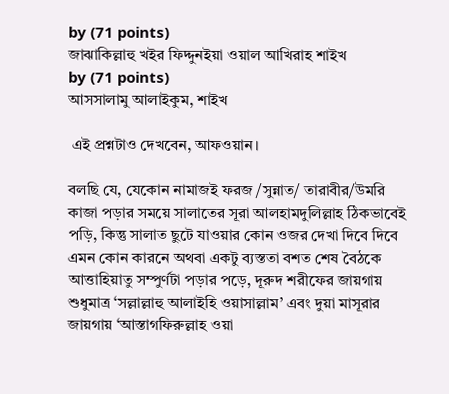by (71 points)
জাঝাকিল্লাহু খইর ফিদ্দুনইয়া ওয়াল আখিরাহ শাইখ
by (71 points)
আসসালামু আলাইকুম, শাইখ

 এই প্রশ্নটাও দেখবেন, আফওয়ান।

বলছি যে, যেকোন নামাজই ফরজ /সুন্নাত/ তারাবীর/উমরি কাজা পড়ার সময়ে সালাতের সূরা আলহামদুলিল্লাহ ঠিকভাবেই পড়ি, কিন্তু সালাত ছুটে যাওয়ার কোন ওজর দেখা দিবে দিবে এমন কোন কারনে অথবা একটু ব্যস্ততা বশত শেষ বৈঠকে আত্তাহিয়াতু সম্পুর্ণটা পড়ার পড়ে, দূরুদ শরীফের জায়গায় শুধুমাত্র ‘সল্লাল্লাহু আলাইহি ওয়াসাল্লাম’ এবং দুয়া মাসূরার জায়গায় ‘আস্তাগফিরুল্লাহ ওয়া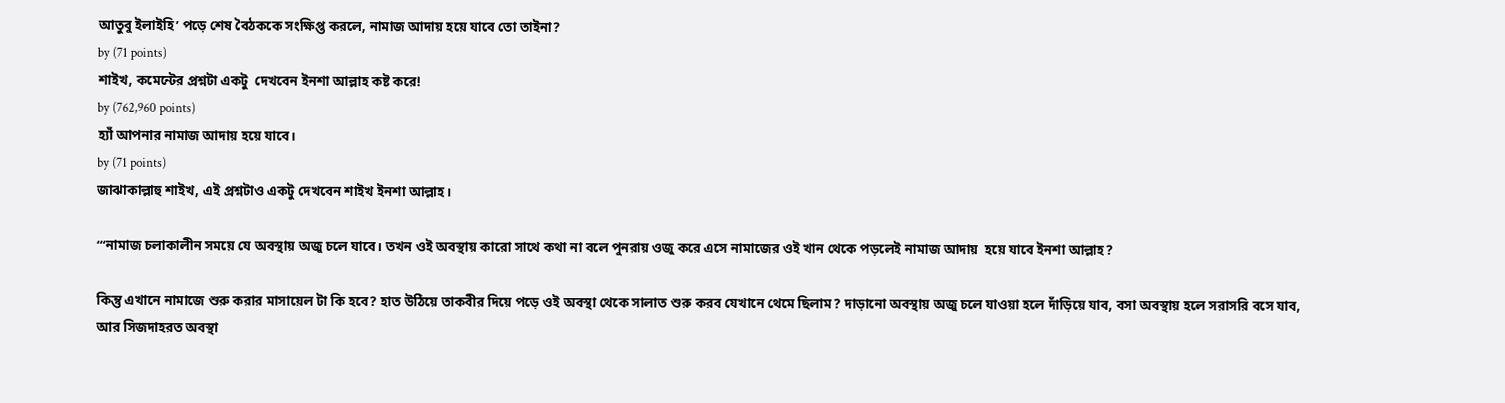আতুবু ইলাইহি’ পড়ে শেষ বৈঠককে সংক্ষিপ্ত করলে, নামাজ আদায় হয়ে যাবে তো তাইনা?
by (71 points)
শাইখ, কমেন্টের প্রশ্নটা একটু  দেখবেন ইনশা আল্লাহ কষ্ট করে!
by (762,960 points)
হ্যাঁ আপনার নামাজ আদায় হয়ে যাবে।
by (71 points)
জাঝাকাল্লাহু শাইখ, এই প্রশ্নটাও একটু দেখবেন শাইখ ইনশা আল্লাহ।

‘“নামাজ চলাকালীন সময়ে যে অবস্থায় অজু চলে যাবে। তখন ওই অবস্থায় কারো সাথে কথা না বলে পুনরায় ওজু করে এসে নামাজের ওই খান থেকে পড়লেই নামাজ আদায়  হয়ে যাবে ইনশা আল্লাহ?

কিন্তু এখানে নামাজে শুরু করার মাসায়েল টা কি হবে? হাত উঠিয়ে তাকবীর দিয়ে পড়ে ওই অবস্থা থেকে সালাত শুরু করব যেখানে থেমে ছিলাম? দাড়ানো অবস্থায় অজু চলে যাওয়া হলে দাঁড়িয়ে যাব, বসা অবস্থায় হলে সরাসরি বসে যাব, আর সিজদাহরত অবস্থা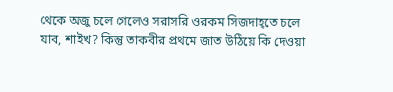থেকে অজু চলে গেলেও সরাসরি ওরকম সিজদাহ্তে চলে যাব, শাইখ? কিন্তু তাকবীর প্রথমে জাত উঠিয়ে কি দেওয়া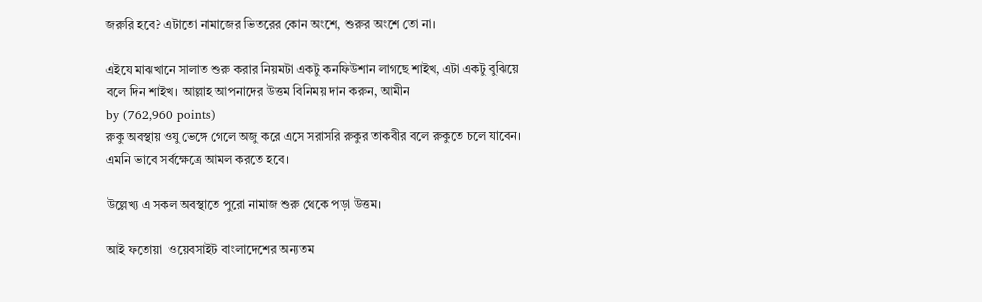জরুরি হবে? এটাতো নামাজের ভিতরের কোন অংশে, শুরুর অংশে তো না।

এইযে মাঝখানে সালাত শুরু করার নিয়মটা একটু কনফিউশান লাগছে শাইখ, এটা একটু বুঝিয়ে বলে দিন শাইখ। আল্লাহ আপনাদের উত্তম বিনিময় দান করুন, আমীন
by (762,960 points)
রুকু অবস্থায় ওযু ভেঙ্গে গেলে অজু করে এসে সরাসরি রুকুর তাকবীর বলে রুকুতে চলে যাবেন। এমনি ভাবে সর্বক্ষেত্রে আমল করতে হবে।

উল্লেখ্য এ সকল অবস্থাতে পুরো নামাজ শুরু থেকে পড়া উত্তম।

আই ফতোয়া  ওয়েবসাইট বাংলাদেশের অন্যতম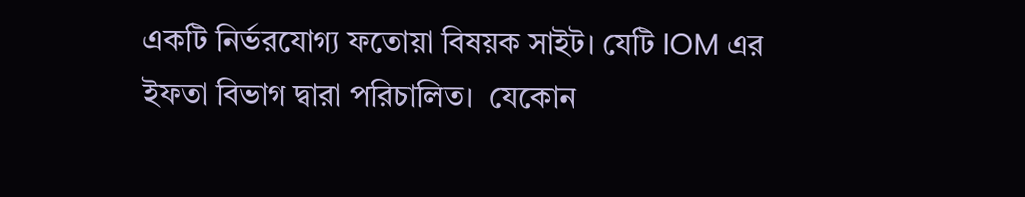একটি নির্ভরযোগ্য ফতোয়া বিষয়ক সাইট। যেটি IOM এর ইফতা বিভাগ দ্বারা পরিচালিত।  যেকোন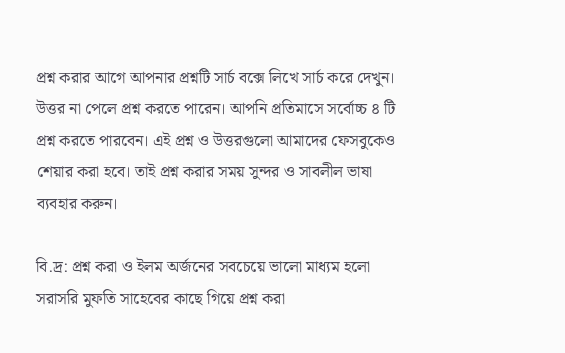প্রশ্ন করার আগে আপনার প্রশ্নটি সার্চ বক্সে লিখে সার্চ করে দেখুন। উত্তর না পেলে প্রশ্ন করতে পারেন। আপনি প্রতিমাসে সর্বোচ্চ ৪ টি প্রশ্ন করতে পারবেন। এই প্রশ্ন ও উত্তরগুলো আমাদের ফেসবুকেও শেয়ার করা হবে। তাই প্রশ্ন করার সময় সুন্দর ও সাবলীল ভাষা ব্যবহার করুন।

বি.দ্র: প্রশ্ন করা ও ইলম অর্জনের সবচেয়ে ভালো মাধ্যম হলো সরাসরি মুফতি সাহেবের কাছে গিয়ে প্রশ্ন করা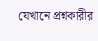যেখানে প্রশ্নকারীর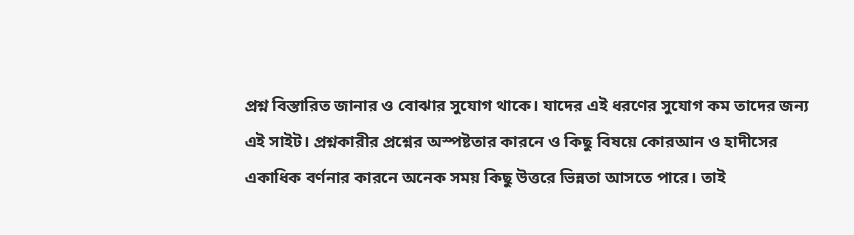প্রশ্ন বিস্তারিত জানার ও বোঝার সুযোগ থাকে। যাদের এই ধরণের সুযোগ কম তাদের জন্য এই সাইট। প্রশ্নকারীর প্রশ্নের অস্পষ্টতার কারনে ও কিছু বিষয়ে কোরআন ও হাদীসের একাধিক বর্ণনার কারনে অনেক সময় কিছু উত্তরে ভিন্নতা আসতে পারে। তাই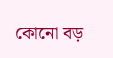কোনো বড়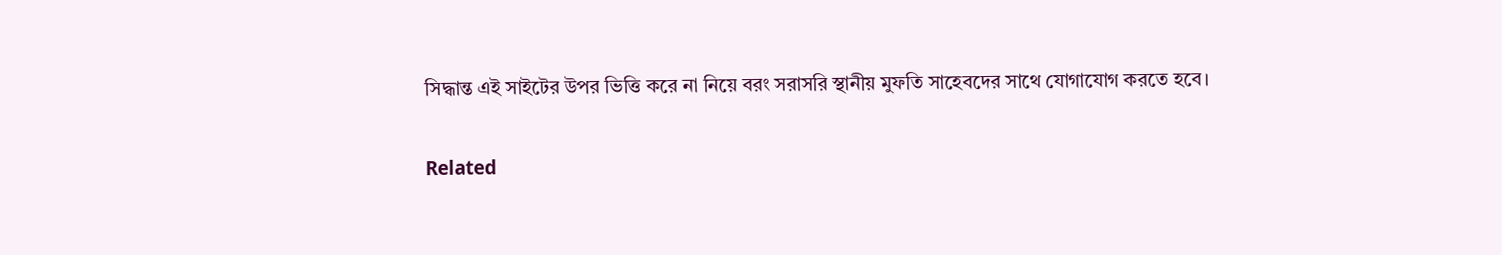সিদ্ধান্ত এই সাইটের উপর ভিত্তি করে না নিয়ে বরং সরাসরি স্থানীয় মুফতি সাহেবদের সাথে যোগাযোগ করতে হবে।

Related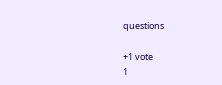questions

+1 vote
1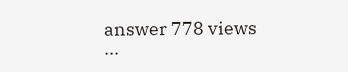answer 778 views
...